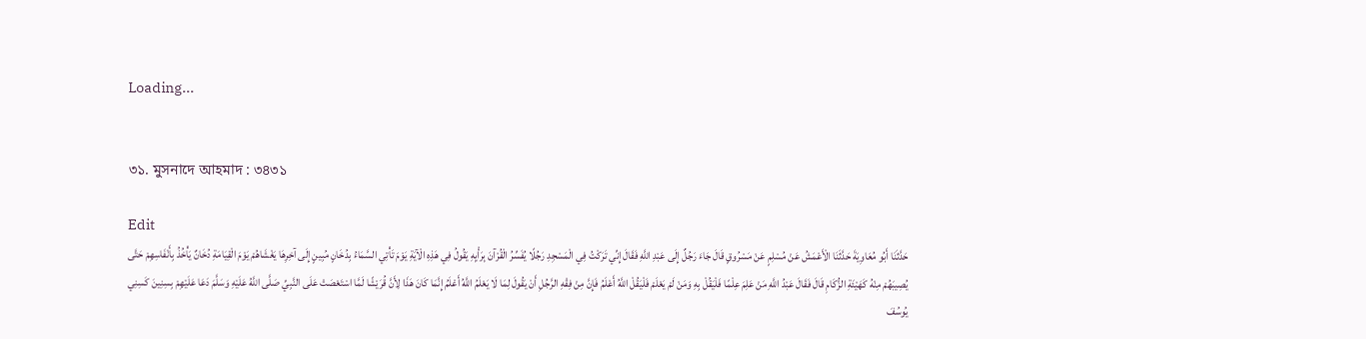Loading...


৩১. মুসনাদে আহমাদ : ৩৪৩১

Edit
حَدَّثَنَا أَبُو مُعَاوِيَةَ حَدَّثَنَا الْأَعْمَشُ عَنْ مُسْلِمٍ عَنْ مَسْرُوقٍ قَالَ جَاءَ رَجُلٌ إِلَى عَبْدِ اللَّهِ فَقَالَ إِنِّي تَرَكْتُ فِي الْمَسْجِدِ رَجُلًا يُفَسِّرُ الْقُرْآنَ بِرَأْيِهِ يَقُولُ فِي هَذِهِ الْآيَةِ يَوْمَ تَأْتِي السَّمَاءُ بِدُخَانٍ مُبِينٍ إِلَى آخِرِهَا يَغْشَاهُمْ يَوْمَ الْقِيَامَةِ دُخَانٌ يَأْخُذُ بِأَنْفَاسِهِمْ حَتَّى يُصِيبَهُمْ مِنْهُ كَهَيْئَةِ الزُّكَامِ قَالَ فَقَالَ عَبْدُ اللَّهِ مَنْ عَلِمَ عِلْمًا فَلْيَقُلْ بِهِ وَمَنْ لَمْ يَعْلَمْ فَلْيَقُلْ اللَّهُ أَعْلَمُ فَإِنَّ مِنْ فِقْهِ الرَّجُلِ أَنْ يَقُولَ لِمَا لَا يَعْلَمُ اللَّهُ أَعْلَمُ إِنَّمَا كَانَ هَذَا لِأَنَّ قُرَيْشًا لَمَّا اسْتَعْصَتْ عَلَى النَّبِيِّ صَلَّى اللَّهُ عَلَيْهِ وَسَلَّمَ دَعَا عَلَيْهِمْ بِسِنِينَ كَسِنِي يُوسُفَ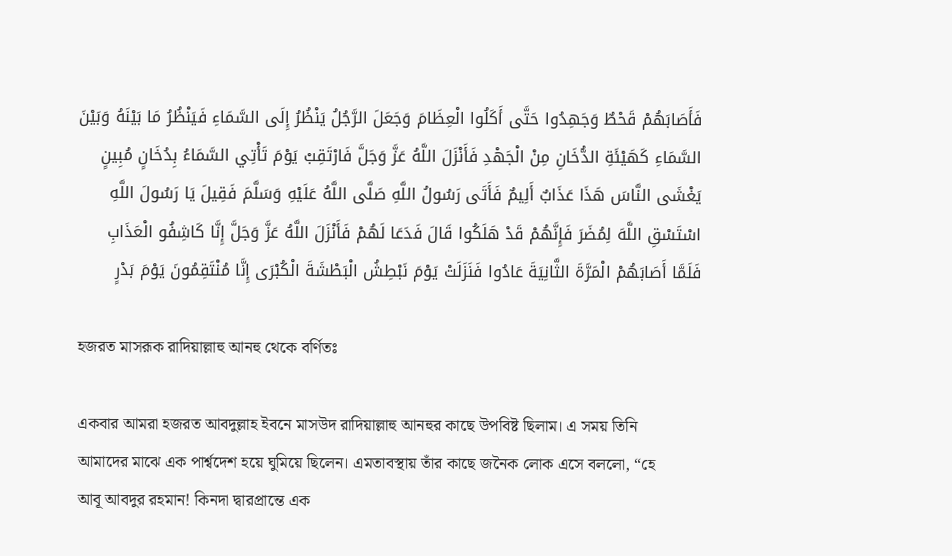فَأَصَابَهُمْ قَحْطٌ وَجَهِدُوا حَتَّى أَكَلُوا الْعِظَامَ وَجَعَلَ الرَّجُلُ يَنْظُرُ إِلَى السَّمَاءِ فَيَنْظُرُ مَا بَيْنَهُ وَبَيْنَ السَّمَاءِ كَهَيْئَةِ الدُّخَانِ مِنْ الْجَهْدِ فَأَنْزَلَ اللَّهُ عَزَّ وَجَلَّ فَارْتَقِبْ يَوْمَ تَأْتِي السَّمَاءُ بِدُخَانٍ مُبِينٍ يَغْشَى النَّاسَ هَذَا عَذَابٌ أَلِيمٌ فَأَتَى رَسُولُ اللَّهِ صَلَّى اللَّهُ عَلَيْهِ وَسَلَّمَ فَقِيلَ يَا رَسُولَ اللَّهِ اسْتَسْقِ اللَّهَ لِمُضَرَ فَإِنَّهُمْ قَدْ هَلَكُوا قَالَ فَدَعَا لَهُمْ فَأَنْزَلَ اللَّهُ عَزَّ وَجَلَّ إِنَّا كَاشِفُو الْعَذَابِ فَلَمَّا أَصَابَهُمْ الْمَرَّةَ الثَّانِيَةَ عَادُوا فَنَزَلَتْ يَوْمَ نَبْطِشُ الْبَطْشَةَ الْكُبْرَى إِنَّا مُنْتَقِمُونَ يَوْمَ بَدْرٍ

হজরত মাসরূক রাদিয়াল্লাহু আনহু থেকে বর্ণিতঃ

একবার আমরা হজরত আবদুল্লাহ ইবনে মাসউদ রাদিয়াল্লাহু আনহুর কাছে উপবিষ্ট ছিলাম। এ সময় তিনি আমাদের মাঝে এক পার্শ্বদেশ হয়ে ঘুমিয়ে ছিলেন। এমতাবস্থায় তাঁর কাছে জনৈক লোক এসে বললো, “হে আবূ আবদুর রহমান! কিনদা দ্বারপ্রান্তে এক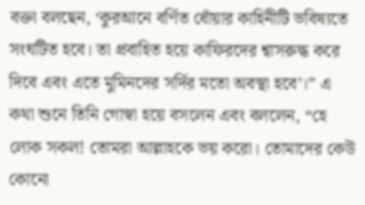বক্তা বলছেন, ‘কুরআনে বর্ণিত ধোঁয়ার কাহিনীটি ভবিষ্যতে সংঘটিত হবে। তা প্রবাহিত হয়ে কাফিরদের শ্বাসরুদ্ধ করে দিবে এবং এতে মুমিনদের সর্দির মতো অবস্থা হবে’।” এ কথা শুনে তিনি গোস্বা হয়ে বসলেন এবং বললেন, “হে লোক সকল! তোমরা আল্লাহকে ভয় করো। তোমাদের কেউ কোনো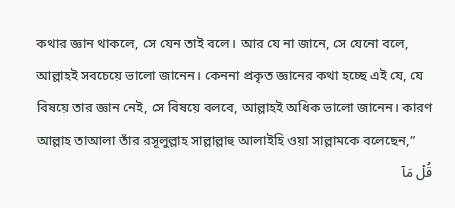কথার জ্ঞান থাকলে, সে যেন তাই বলে। আর যে না জানে, সে যেনো বলে, আল্লাহই সবচেয়ে ভালো জানেন। কেননা প্রকৃত জ্ঞানের কথা হচ্ছে এই যে, যে বিষয়ে তার জ্ঞান নেই, সে বিষয়ে বলবে, আল্লাহই অধিক ভালো জানেন। কারণ আল্লাহ তাআলা তাঁর রসূলুল্লাহ সাল্লাল্লাহু আলাইহি ওয়া সাল্লামকে বলেছেন,”
قُلۡ مَآ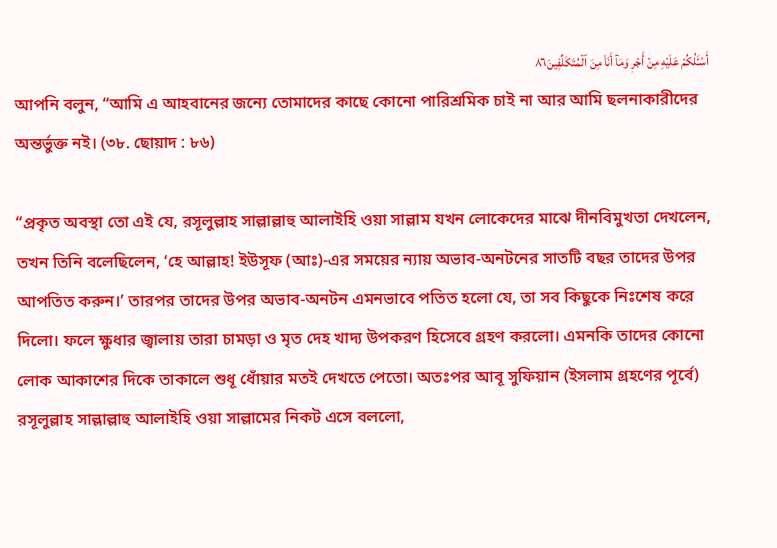أَسۡـَٔلُكُمۡ عَلَيۡهِ مِنۡ أَجۡرٖ وَمَآ أَنَا۠ مِنَ ٱلۡمُتَكَلِّفِينَ٨٦
আপনি বলুন, “আমি এ আহবানের জন্যে তোমাদের কাছে কোনো পারিশ্রমিক চাই না আর আমি ছলনাকারীদের অন্তর্ভুক্ত নই। (৩৮. ছোয়াদ : ৮৬)

“প্রকৃত অবস্থা তো এই যে, রসূলুল্লাহ সাল্লাল্লাহু আলাইহি ওয়া সাল্লাম যখন লোকেদের মাঝে দীনবিমুখতা দেখলেন, তখন তিনি বলেছিলেন, ‘হে আল্লাহ! ইউসূফ (আঃ)-এর সময়ের ন্যায় অভাব-অনটনের সাতটি বছর তাদের উপর আপতিত করুন।’ তারপর তাদের উপর অভাব-অনটন এমনভাবে পতিত হলো যে, তা সব কিছুকে নিঃশেষ করে দিলো। ফলে ক্ষুধার জ্বালায় তারা চামড়া ও মৃত দেহ খাদ্য উপকরণ হিসেবে গ্রহণ করলো। এমনকি তাদের কোনো লোক আকাশের দিকে তাকালে শুধূ ধোঁয়ার মতই দেখতে পেতো। অতঃপর আবূ সুফিয়ান (ইসলাম গ্রহণের পূর্বে) রসূলুল্লাহ সাল্লাল্লাহু আলাইহি ওয়া সাল্লামের নিকট এসে বললো,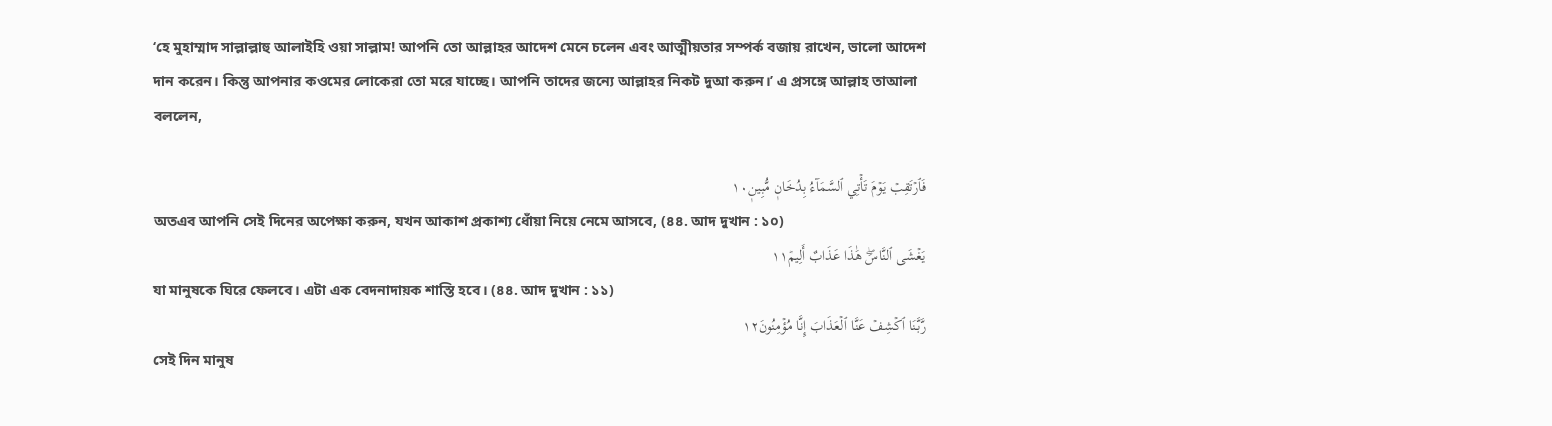‘হে মুহাম্মাদ সাল্লাল্লাহু আলাইহি ওয়া সাল্লাম! আপনি তো আল্লাহর আদেশ মেনে চলেন এবং আত্মীয়তার সম্পর্ক বজায় রাখেন, ভালো আদেশ দান করেন। কিন্তু আপনার কওমের লোকেরা তো মরে যাচ্ছে। আপনি তাদের জন্যে আল্লাহর নিকট দুআ করুন।’ এ প্রসঙ্গে আল্লাহ তাআলা বললেন,

فَٱرۡتَقِبۡ يَوۡمَ تَأۡتِي ٱلسَّمَآءُ بِدُخَانٖ مُّبِينٖ١٠
অতএব আপনি সেই দিনের অপেক্ষা করুন, যখন আকাশ প্রকাশ্য ধোঁয়া নিয়ে নেমে আসবে, (৪৪. আদ দুখান : ১০)
يَغۡشَى ٱلنَّاسَۖ هَٰذَا عَذَابٌ أَلِيمٞ١١
যা মানুষকে ঘিরে ফেলবে। এটা এক বেদনাদায়ক শাস্তি হবে। (৪৪. আদ দুখান : ১১)
رَّبَّنَا ٱكۡشِفۡ عَنَّا ٱلۡعَذَابَ إِنَّا مُؤۡمِنُونَ١٢
সেই দিন মানুষ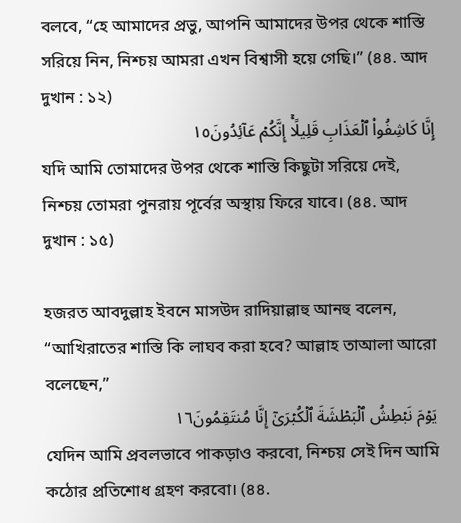বলবে, “হে আমাদের প্রভু, আপনি আমাদের উপর থেকে শাস্তি সরিয়ে নিন, নিশ্চয় আমরা এখন বিশ্বাসী হয়ে গেছি।” (৪৪. আদ দুখান : ১২)
إِنَّا كَاشِفُواْ ٱلۡعَذَابِ قَلِيلًاۚ إِنَّكُمۡ عَآئِدُونَ١٥
যদি আমি তোমাদের উপর থেকে শাস্তি কিছুটা সরিয়ে দেই, নিশ্চয় তোমরা পুনরায় পূর্বের অস্থায় ফিরে যাবে। (৪৪. আদ দুখান : ১৫)

হজরত আবদুল্লাহ ইবনে মাসউদ রাদিয়াল্লাহু আনহু বলেন, “আখিরাতের শাস্তি কি লাঘব করা হবে? আল্লাহ তাআলা আরো বলেছেন,”
يَوۡمَ نَبۡطِشُ ٱلۡبَطۡشَةَ ٱلۡكُبۡرَىٰٓ إِنَّا مُنتَقِمُونَ١٦
যেদিন আমি প্রবলভাবে পাকড়াও করবো, নিশ্চয় সেই দিন আমি কঠোর প্রতিশোধ গ্রহণ করবো। (৪৪.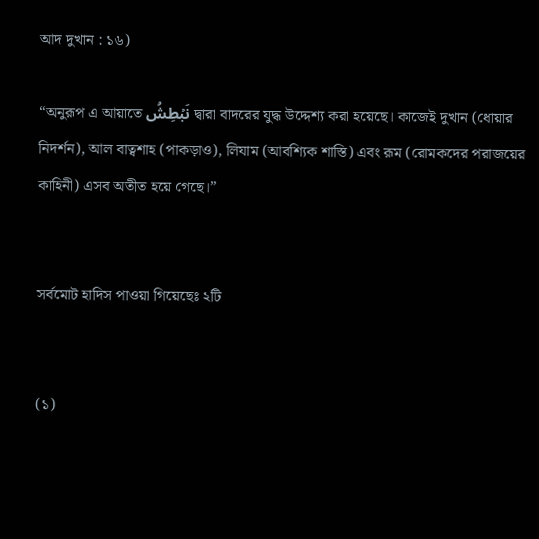আদ দুখান : ১৬)

“অনুরূপ এ আয়াতে نَبۡطِشُ দ্বারা বাদরের যুদ্ধ উদ্দেশ্য করা হয়েছে। কাজেই দুখান (ধোয়ার নিদর্শন), আল বাত্বশাহ (পাকড়াও), লিযাম (আবশ্যিক শাস্তি) এবং রূম (রোমকদের পরাজয়ের কাহিনী) এসব অতীত হয়ে গেছে।”


সর্বমোট হাদিস পাওয়া গিয়েছেঃ ২টি


(১)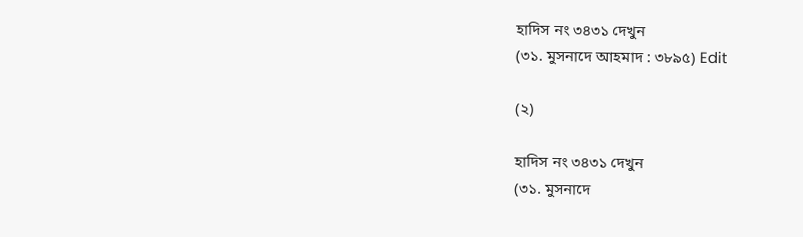হাদিস নং ৩৪৩১ দেখুন
(৩১. মুসনাদে আহমাদ : ৩৮৯৫) Edit

(২)

হাদিস নং ৩৪৩১ দেখুন
(৩১. মুসনাদে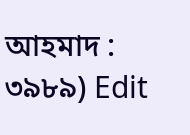আহমাদ : ৩৯৮৯) Edit